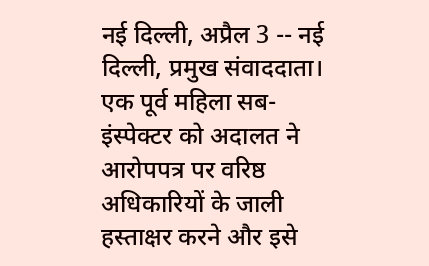नई दिल्ली, अप्रैल 3 -- नई दिल्ली, प्रमुख संवाददाता। एक पूर्व महिला सब-इंस्पेक्टर को अदालत ने आरोपपत्र पर वरिष्ठ अधिकारियों के जाली हस्ताक्षर करने और इसे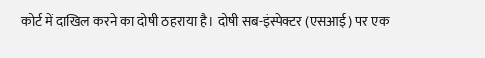कोर्ट में दाखिल करने का दोषी ठहराया है। दोषी सब-इंस्पेक्टर (एसआई) पर एक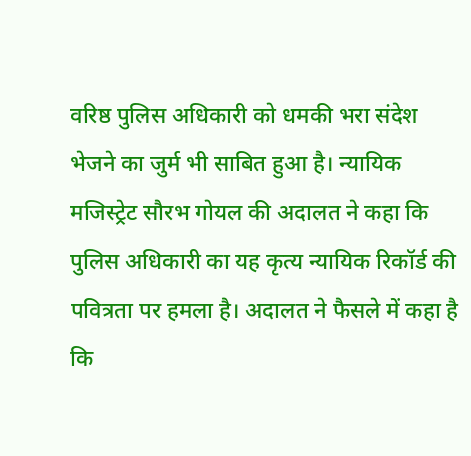वरिष्ठ पुलिस अधिकारी को धमकी भरा संदेश भेजने का जुर्म भी साबित हुआ है। न्यायिक मजिस्ट्रेट सौरभ गोयल की अदालत ने कहा कि पुलिस अधिकारी का यह कृत्य न्यायिक रिकॉर्ड की पवित्रता पर हमला है। अदालत ने फैसले में कहा है कि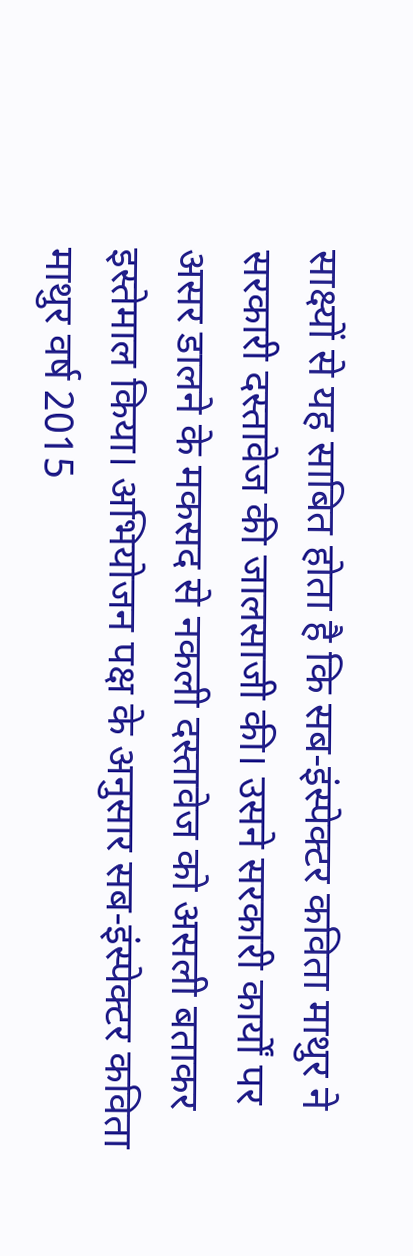साक्ष्यों से यह साबित होता है कि सब-इंस्पेक्टर कविता माथुर ने सरकारी दस्तावेज की जालसाजी की। उसने सरकारी कार्यों पर असर डालने के मकसद से नकली दस्तावेज को असली बताकर इस्तेमाल किया। अभियोजन पक्ष के अनुसार सब-इंस्पेक्टर कविता माथुर वर्ष 2015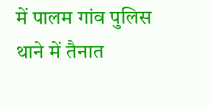में पालम गांव पुलिस थाने में तैनात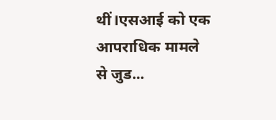थीं।एसआई को एक आपराधिक मामले से जुड...